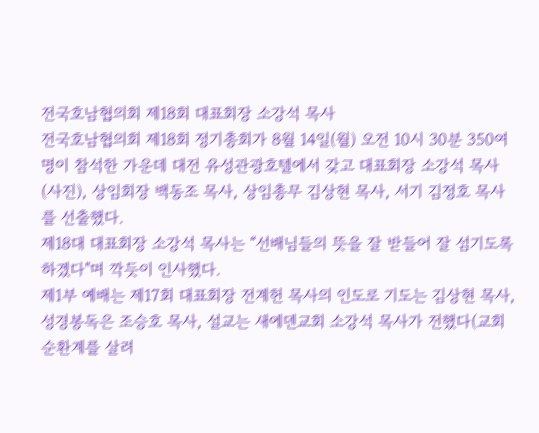전국호남협의회 제18회 대표회장 소강석 목사
전국호남협의회 제18회 정기총회가 8월 14일(월) 오전 10시 30분 350여 명이 참석한 가운데 대전 유성관광호텔에서 갖고 대표회장 소강석 목사(사진), 상임회장 백동조 목사, 상임총무 김상현 목사, 서기 김정호 목사를 선출했다.
제18대 대표회장 소강석 목사는 “선배님들의 뜻을 잘 받들어 잘 섬기도록 하겠다"며 깍듯이 인사했다.
제1부 예배는 제17회 대표회장 전계헌 목사의 인도로 기도는 김상현 목사, 성경봉독은 조승호 목사, 설교는 새에덴교회 소강석 목사가 전했다(교회 순환계를 살려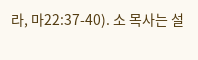라, 마22:37-40). 소 목사는 설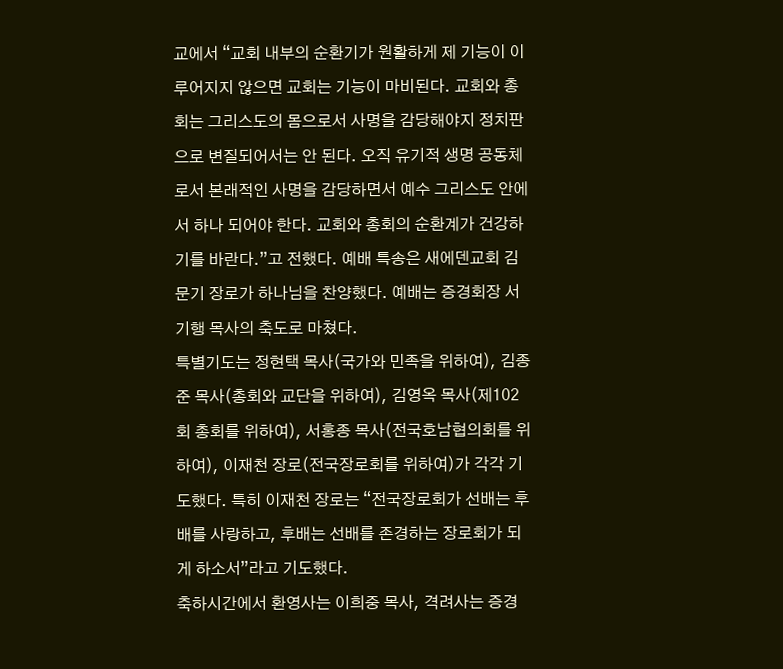교에서 “교회 내부의 순환기가 원활하게 제 기능이 이루어지지 않으면 교회는 기능이 마비된다. 교회와 총회는 그리스도의 몸으로서 사명을 감당해야지 정치판으로 변질되어서는 안 된다. 오직 유기적 생명 공동체로서 본래적인 사명을 감당하면서 예수 그리스도 안에서 하나 되어야 한다. 교회와 총회의 순환계가 건강하기를 바란다.”고 전했다. 예배 특송은 새에덴교회 김문기 장로가 하나님을 찬양했다. 예배는 증경회장 서기행 목사의 축도로 마쳤다.
특별기도는 정현택 목사(국가와 민족을 위하여), 김종준 목사(총회와 교단을 위하여), 김영옥 목사(제102회 총회를 위하여), 서홍종 목사(전국호남협의회를 위하여), 이재천 장로(전국장로회를 위하여)가 각각 기도했다. 특히 이재천 장로는 “전국장로회가 선배는 후배를 사랑하고, 후배는 선배를 존경하는 장로회가 되게 하소서”라고 기도했다.
축하시간에서 환영사는 이희중 목사, 격려사는 증경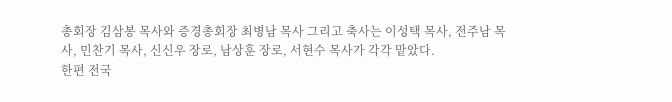총회장 김삼봉 목사와 증경총회장 최병남 목사 그리고 축사는 이성택 목사, 전주남 목사, 민찬기 목사, 신신우 장로, 남상훈 장로, 서현수 목사가 각각 맡았다.
한편 전국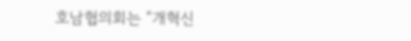호남협의회는 “개혁신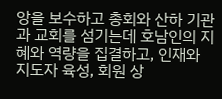앙을 보수하고 총회와 산하 기관과 교회를 섬기는데 호남인의 지혜와 역량을 집결하고, 인재와 지도자 육성, 회원 상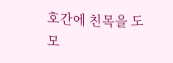호간에 친목을 도모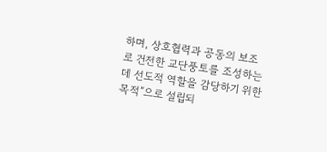하며, 상호협력과 공동의 보조로 건전한 교단풍토를 조성하는데 선도적 역할을 감당하기 위한 목적”으로 설립되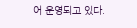어 운영되고 있다.